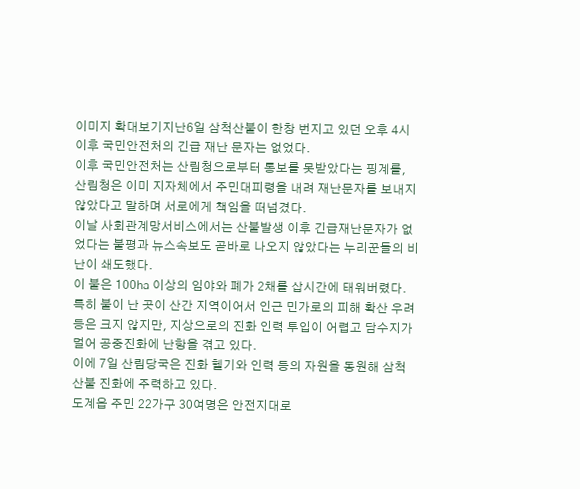이미지 확대보기지난6일 삼척산불이 한창 번지고 있던 오후 4시 이후 국민안전처의 긴급 재난 문자는 없었다.
이후 국민안전처는 산림청으로부터 통보를 못받았다는 핑계를, 산림청은 이미 지자체에서 주민대피령을 내려 재난문자를 보내지 않았다고 말하며 서로에게 책임을 떠넘겼다.
이날 사회관계망서비스에서는 산불발생 이후 긴급재난문자가 없었다는 불평과 뉴스속보도 곧바로 나오지 않았다는 누리꾼들의 비난이 쇄도했다.
이 불은 100㏊ 이상의 임야와 폐가 2채를 삽시간에 태워버렸다.
특히 불이 난 곳이 산간 지역이어서 인근 민가로의 피해 확산 우려 등은 크지 않지만, 지상으로의 진화 인력 투입이 어렵고 담수지가 멀어 공중진화에 난항을 겪고 있다.
이에 7일 산림당국은 진화 헬기와 인력 등의 자원을 동원해 삼척 산불 진화에 주력하고 있다.
도계읍 주민 22가구 30여명은 안전지대로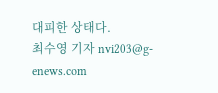대피한 상태다.
최수영 기자 nvi203@g-enews.com